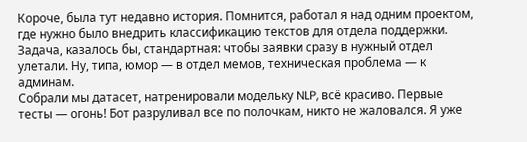Короче, была тут недавно история. Помнится, работал я над одним проектом, где нужно было внедрить классификацию текстов для отдела поддержки. Задача, казалось бы, стандартная: чтобы заявки сразу в нужный отдел улетали. Ну, типа, юмор — в отдел мемов, техническая проблема — к админам.
Собрали мы датасет, натренировали модельку NLP, всё красиво. Первые тесты — огонь! Бот разруливал все по полочкам, никто не жаловался. Я уже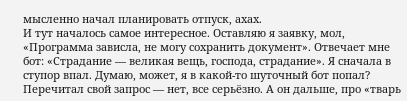мысленно начал планировать отпуск, ахах.
И тут началось самое интересное. Оставляю я заявку, мол, «Программа зависла, не могу сохранить документ». Отвечает мне бот: «Страдание — великая вещь, господа, страдание». Я сначала в ступор впал. Думаю, может, я в какой-то шуточный бот попал?
Перечитал свой запрос — нет, все серьёзно. А он дальше, про «тварь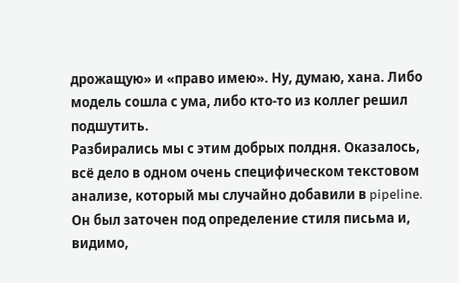дрожащую» и «право имею». Ну, думаю, хана. Либо модель сошла с ума, либо кто-то из коллег решил подшутить.
Разбирались мы с этим добрых полдня. Оказалось, всё дело в одном очень специфическом текстовом анализе, который мы случайно добавили в pipeline. Он был заточен под определение стиля письма и, видимо,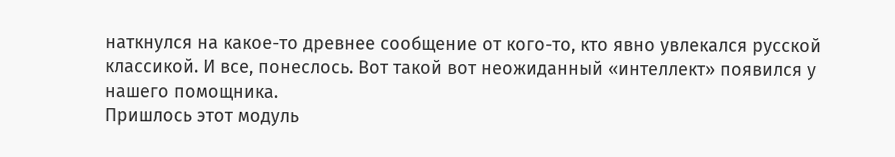наткнулся на какое-то древнее сообщение от кого-то, кто явно увлекался русской классикой. И все, понеслось. Вот такой вот неожиданный «интеллект» появился у нашего помощника.
Пришлось этот модуль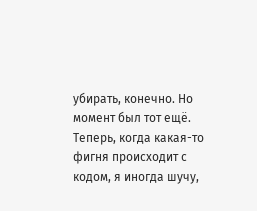убирать, конечно. Но момент был тот ещё. Теперь, когда какая-то фигня происходит с кодом, я иногда шучу,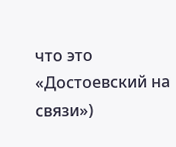что это «Достоевский на связи»)